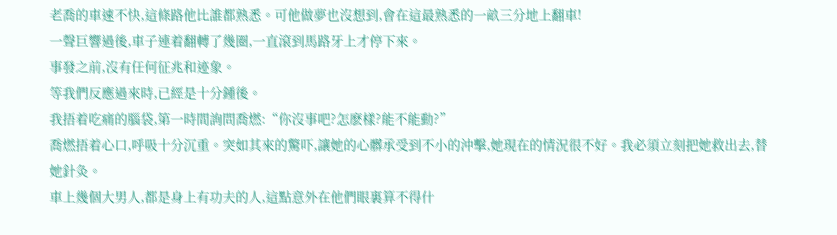老喬的車速不快,這條路他比誰都熟悉。可他做夢也沒想到,會在這最熟悉的一畝三分地上翻車!
一聲巨響過後,車子連着翻轉了幾圈,一直滾到馬路牙上才停下來。
事發之前,沒有任何征兆和迹象。
等我們反應過來時,已經是十分鍾後。
我捂着吃痛的腦袋,第一時間詢問喬燃:“你沒事吧?怎麽樣?能不能動?”
喬燃捂着心口,呼吸十分沉重。突如其來的驚吓,讓她的心髒承受到不小的沖擊,她現在的情況很不好。我必須立刻把她救出去,替她針灸。
車上幾個大男人,都是身上有功夫的人,這點意外在他們眼裏算不得什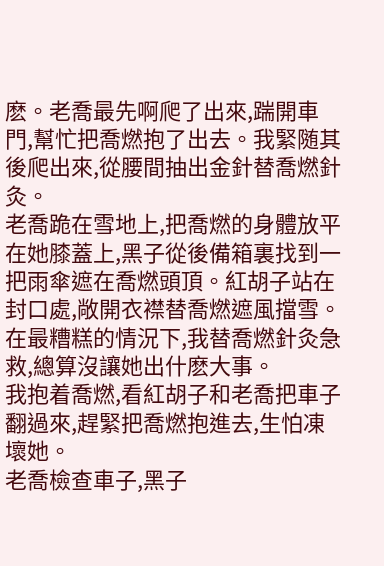麽。老喬最先啊爬了出來,踹開車門,幫忙把喬燃抱了出去。我緊随其後爬出來,從腰間抽出金針替喬燃針灸。
老喬跪在雪地上,把喬燃的身體放平在她膝蓋上,黑子從後備箱裏找到一把雨傘遮在喬燃頭頂。紅胡子站在封口處,敞開衣襟替喬燃遮風擋雪。
在最糟糕的情況下,我替喬燃針灸急救,總算沒讓她出什麽大事。
我抱着喬燃,看紅胡子和老喬把車子翻過來,趕緊把喬燃抱進去,生怕凍壞她。
老喬檢查車子,黑子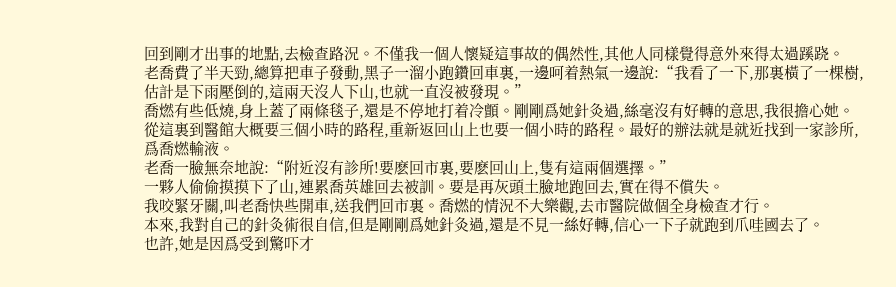回到剛才出事的地點,去檢查路況。不僅我一個人懷疑這事故的偶然性,其他人同樣覺得意外來得太過蹊跷。
老喬費了半天勁,總算把車子發動,黑子一溜小跑鑽回車裏,一邊呵着熱氣一邊說:“我看了一下,那裏橫了一棵樹,估計是下雨壓倒的,這兩天沒人下山,也就一直沒被發現。”
喬燃有些低燒,身上蓋了兩條毯子,還是不停地打着冷顫。剛剛爲她針灸過,絲毫沒有好轉的意思,我很擔心她。
從這裏到醫館大概要三個小時的路程,重新返回山上也要一個小時的路程。最好的辦法就是就近找到一家診所,爲喬燃輸液。
老喬一臉無奈地說:“附近沒有診所!要麽回市裏,要麽回山上,隻有這兩個選擇。”
一夥人偷偷摸摸下了山,連累喬英雄回去被訓。要是再灰頭土臉地跑回去,實在得不償失。
我咬緊牙關,叫老喬快些開車,送我們回市裏。喬燃的情況不大樂觀,去市醫院做個全身檢查才行。
本來,我對自己的針灸術很自信,但是剛剛爲她針灸過,還是不見一絲好轉,信心一下子就跑到爪哇國去了。
也許,她是因爲受到驚吓才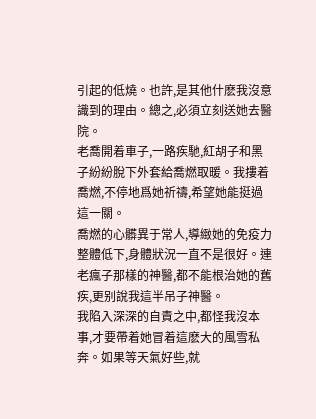引起的低燒。也許,是其他什麽我沒意識到的理由。總之,必須立刻送她去醫院。
老喬開着車子,一路疾馳,紅胡子和黑子紛紛脫下外套給喬燃取暖。我摟着喬燃,不停地爲她祈禱,希望她能挺過這一關。
喬燃的心髒異于常人,導緻她的免疫力整體低下,身體狀況一直不是很好。連老瘋子那樣的神醫,都不能根治她的舊疾,更别說我這半吊子神醫。
我陷入深深的自責之中,都怪我沒本事,才要帶着她冒着這麽大的風雪私奔。如果等天氣好些,就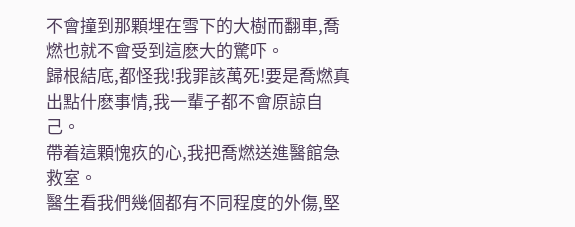不會撞到那顆埋在雪下的大樹而翻車,喬燃也就不會受到這麽大的驚吓。
歸根結底,都怪我!我罪該萬死!要是喬燃真出點什麽事情,我一輩子都不會原諒自己。
帶着這顆愧疚的心,我把喬燃送進醫館急救室。
醫生看我們幾個都有不同程度的外傷,堅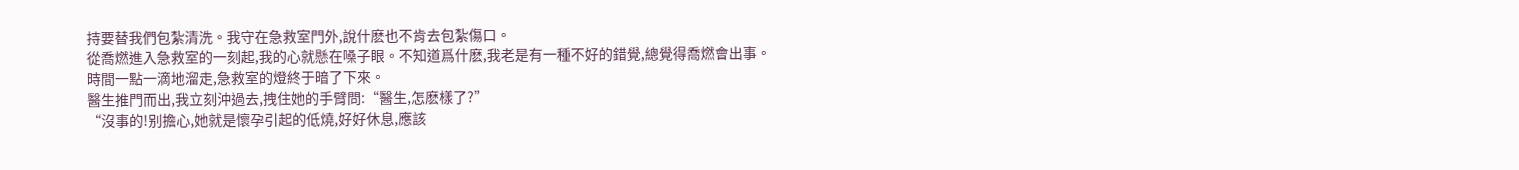持要替我們包紮清洗。我守在急救室門外,說什麽也不肯去包紮傷口。
從喬燃進入急救室的一刻起,我的心就懸在嗓子眼。不知道爲什麽,我老是有一種不好的錯覺,總覺得喬燃會出事。
時間一點一滴地溜走,急救室的燈終于暗了下來。
醫生推門而出,我立刻沖過去,拽住她的手臂問:“醫生,怎麽樣了?”
“沒事的!别擔心,她就是懷孕引起的低燒,好好休息,應該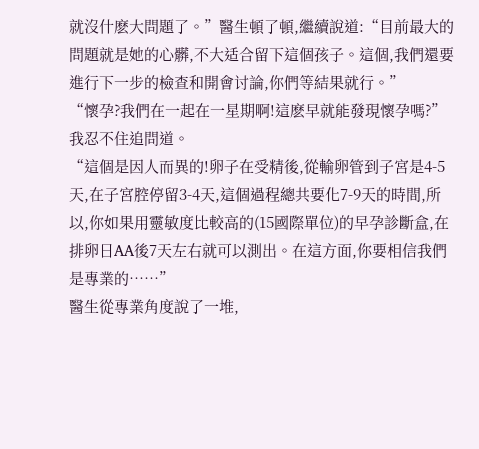就沒什麽大問題了。”醫生頓了頓,繼續說道:“目前最大的問題就是她的心髒,不大适合留下這個孩子。這個,我們還要進行下一步的檢查和開會讨論,你們等結果就行。”
“懷孕?我們在一起在一星期啊!這麽早就能發現懷孕嗎?”我忍不住追問道。
“這個是因人而異的!卵子在受精後,從輸卵管到子宮是4-5天,在子宮腔停留3-4天,這個過程總共要化7-9天的時間,所以,你如果用靈敏度比較高的(15國際單位)的早孕診斷盒,在排卵日AA後7天左右就可以測出。在這方面,你要相信我們是專業的……”
醫生從專業角度說了一堆,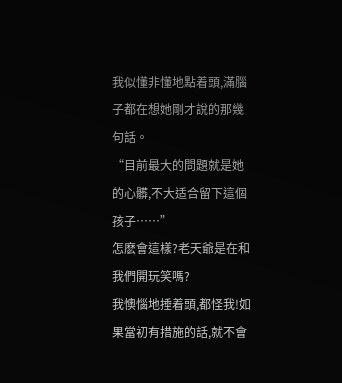我似懂非懂地點着頭,滿腦子都在想她剛才說的那幾句話。
“目前最大的問題就是她的心髒,不大适合留下這個孩子……”
怎麽會這樣?老天爺是在和我們開玩笑嗎?
我懊惱地捶着頭,都怪我!如果當初有措施的話,就不會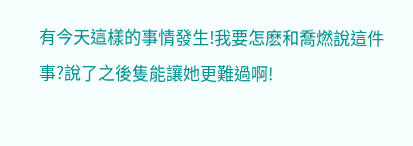有今天這樣的事情發生!我要怎麽和喬燃說這件事?說了之後隻能讓她更難過啊!